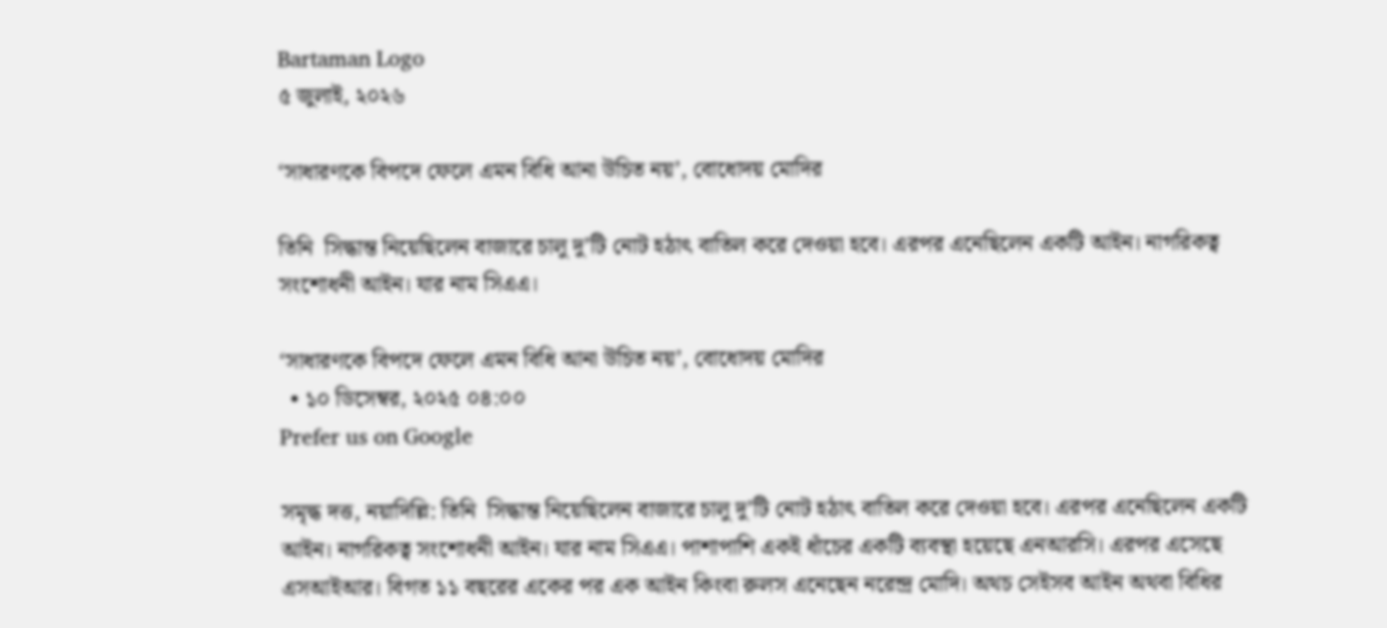Bartaman Logo
৫ জুলাই, ২০২৬

‘সাধারণকে বিপদে ফেলে এমন বিধি আনা উচিত নয়’, বোধোদয় মোদির

তিনি  সিদ্ধান্ত নিয়েছিলেন বাজারে চালু দু’টি নোট হঠাৎ বাতিল করে দেওয়া হবে। এরপর এনেছিলেন একটি আইন। নাগরিকত্ব সংশোধনী আ‌ইন। যার নাম সিএএ।

‘সাধারণকে বিপদে ফেলে এমন বিধি আনা উচিত নয়’, বোধোদয় মোদির
  • ১০ ডিসেম্বর, ২০২৫ ০৪:০০
Prefer us on Google

সমৃদ্ধ দত্ত, নয়াদিল্লি: তিনি  সিদ্ধান্ত নিয়েছিলেন বাজারে চালু দু’টি নোট হঠাৎ বাতিল করে দেওয়া হবে। এরপর এনেছিলেন একটি আইন। নাগরিকত্ব সংশোধনী আ‌ইন। যার নাম সিএএ। পাশাপাশি একই ধাঁচের একটি ব্যবস্থা হয়েছে এনআরসি। এরপর এসেছে এসআইআর। বিগত ১১ বছরের একের পর এক আইন কিংবা রুলস এনেছেন নরেন্দ্র মোদি। অথচ সেইসব আইন অথবা বিধির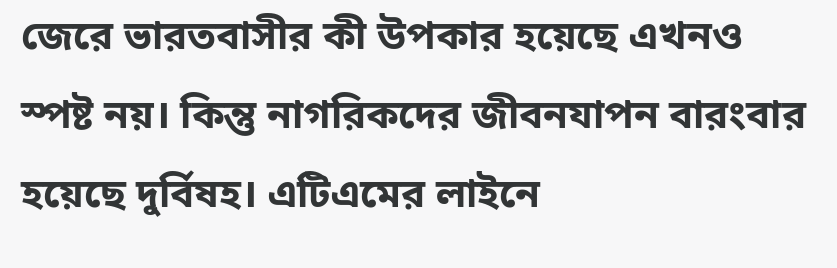জেরে ভারতবাসীর কী উপকার হয়েছে এখনও স্পষ্ট নয়। কিন্তু নাগরিকদের জীবনযাপন বারংবার হয়েছে দুর্বিষহ। এটিএমের লাইনে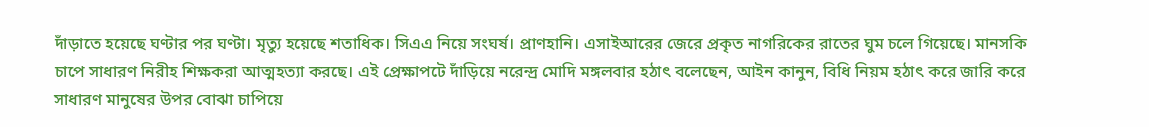দাঁড়াতে হয়েছে ঘণ্টার পর ঘণ্টা। মৃত্যু হয়েছে শতাধিক। সিএএ নিয়ে সংঘর্ষ। প্রাণহানি। এসাইআরের জেরে প্রকৃত নাগরিকের রাতের ঘুম চলে গিয়েছে। মানসকি চাপে সাধারণ নিরীহ শিক্ষকরা আত্মহত্যা করছে। এই প্রেক্ষাপটে দাঁড়িয়ে নরেন্দ্র মোদি মঙ্গলবার হঠাৎ বলেছেন, আইন কানুন, বিধি নিয়ম হঠাৎ করে জারি করে সাধারণ মানুষের উপর বোঝা চাপিয়ে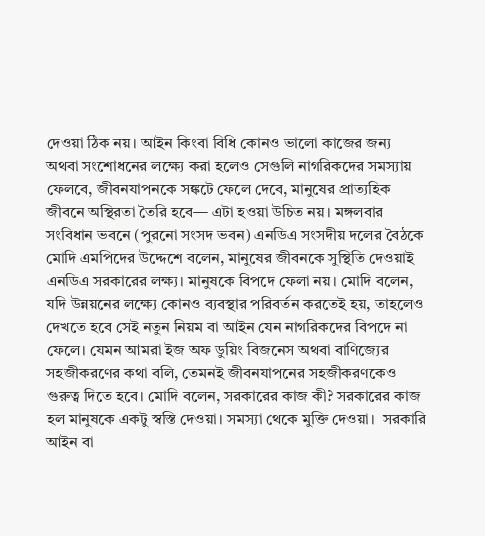দেওয়া ঠিক নয়। আইন কিংবা বিধি কোনও ভালো কাজের জন্য অথবা সংশোধনের লক্ষ্যে করা হলেও সেগুলি নাগরিকদের সমস্যায় ফেলবে, জীবনযাপনকে সঙ্কটে ফেলে দেবে, মানুষের প্রাত্যহিক জীবনে অস্থিরতা তৈরি হবে— এটা হওয়া উচিত নয়। মঙ্গলবার সংবিধান ভবনে (পুরনো সংসদ ভবন) এনডিএ সংসদীয় দলের বৈঠকে মোদি এমপিদের উদ্দেশে বলেন, মানুষের জীবনকে সুস্থিতি দেওয়াই এনডিএ সরকারের লক্ষ্য। মানুষকে বিপদে ফেলা নয়। মোদি বলেন, যদি উন্নয়নের লক্ষ্যে কোনও ব্যবস্থার পরিবর্তন করতেই হয়, তাহলেও দেখতে হবে সেই নতুন নিয়ম বা আইন যেন নাগরিকদের বিপদে না ফেলে। যেমন আমরা ইজ অফ ডুয়িং বিজনেস অথবা বাণিজ্যের সহজীকরণের কথা বলি, তেমনই জীবনযাপনের সহজীকরণকেও গুরুত্ব দিতে হবে। মোদি বলেন, সরকারের কাজ কী? সরকারের কাজ হল মানুষকে একটু স্বস্তি দেওয়া। সমস্যা থেকে মুক্তি দেওয়া।  সরকারি আইন বা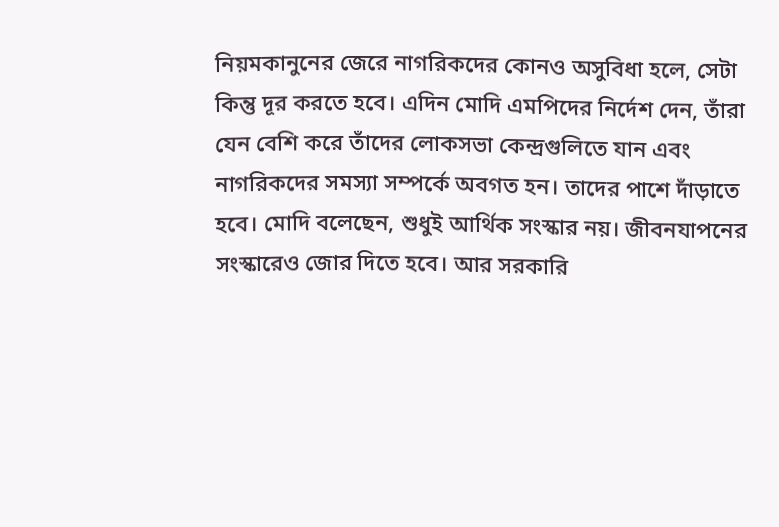নিয়মকানুনের জেরে নাগরিকদের কোনও অসুবিধা হলে, সেটা কিন্তু দূর করতে হবে। এদিন মোদি এমপিদের নির্দেশ দেন, তাঁরা যেন বেশি করে তাঁদের লোকসভা কেন্দ্রগুলিতে যান এবং নাগরিকদের সমস্যা সম্পর্কে অবগত হন। তাদের পাশে দাঁড়াতে হবে। মোদি বলেছেন, শুধুই আর্থিক সংস্কার নয়। জীবনযাপনের সংস্কারেও জোর দিতে হবে। আর সরকারি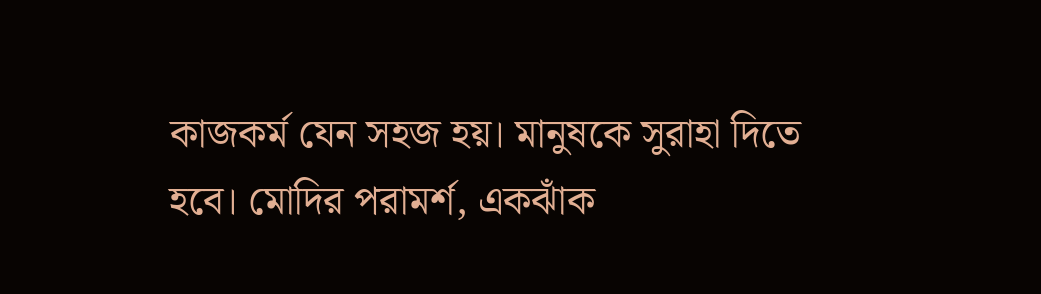কাজকর্ম যেন সহজ হয়। মানুষকে সুরাহা দিতে হবে। মোদির পরামর্শ, একঝাঁক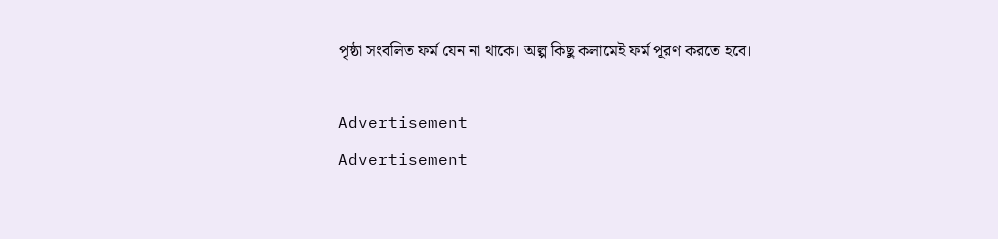পৃষ্ঠা সংবলিত ফর্ম যেন না থাকে। অল্প কিছু কলামেই ফর্ম পূরণ করতে হবে।

Advertisement
Advertisement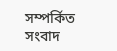সম্পর্কিত সংবাদ